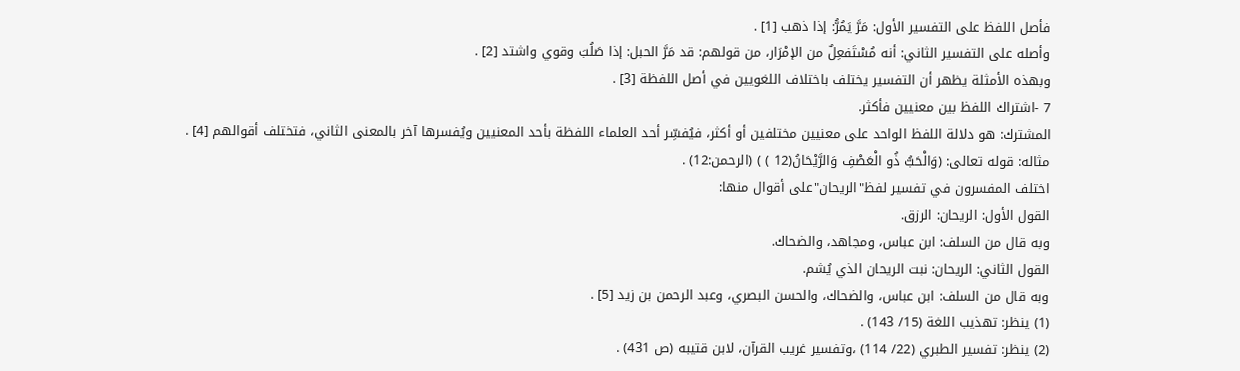فأصل اللفظ على التفسير الأول: مَرَّ يَمُرُّ: إذا ذهب [1] .
وأصله على التفسير الثاني: أنه مُسْتَفعِلٌ من الإمْرَار، من قولهم: قد مَرَّ الحبل: إذا صَلُبَ وقوي واشتد [2] .
وبهذه الأمثلة يظهر أن التفسير يختلف باختلاف اللغويين في أصل اللفظة [3] .
7 -اشتراك اللفظ بين معنيين فأكثر.
المشترك: هو دلالة اللفظ الواحد على معنيين مختلفين أو أكثر، فيُفسِّر أحد العلماء اللفظة بأحد المعنيين ويُفسرها آخر بالمعنى الثاني، فتختلف أقوالهم [4] .
مثاله: قوله تعالى: (وَالْحَبُّ ذُو الْعَصْفِ وَالرَّيْحَانُ(12 ) ) (الرحمن:12) .
اختلف المفسرون في تفسير لفظ"الريحان"على أقوال منها:
القول الأول: الريحان: الرزق.
وبه قال من السلف: ابن عباس، ومجاهد، والضحاك.
القول الثاني: الريحان: نبت الريحان الذي يُشم.
وبه قال من السلف: ابن عباس، والضحاك، والحسن البصري، وعبد الرحمن بن زيد [5] .
(1) ينظر: تهذيب اللغة (15/ 143) .
(2) ينظر: تفسير الطبري (22/ 114) ،وتفسير غريب القرآن، لابن قتيبه (ص 431) .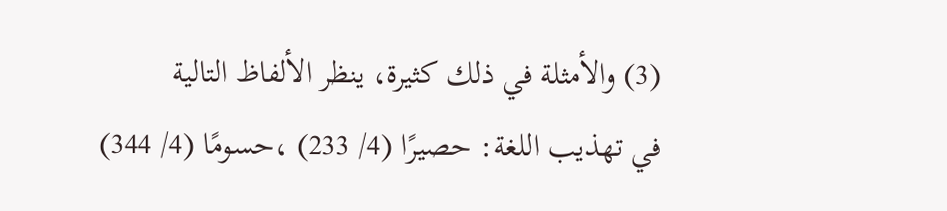(3) والأمثلة في ذلك كثيرة، ينظر الألفاظ التالية
في تهذيب اللغة: حصيرًا (4/ 233) ،حسومًا (4/ 344)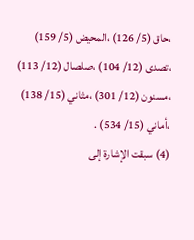،حاق (5/ 126) ،المحيض (5/ 159) ،تصدى (12/ 104) ،صلصال (12/ 113) ،مسنون (12/ 301) ،مثاني (15/ 138) ،أماني (15/ 534) .
(4) سبقت الإشارة إلى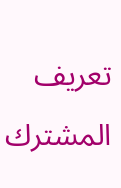تعريف المشترك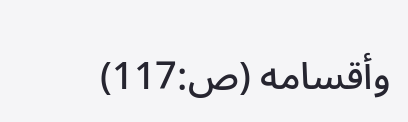وأقسامه (ص:117)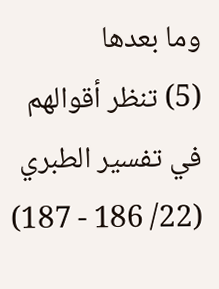وما بعدها
(5) تنظر أقوالهم في تفسير الطبري (22/ 186 - 187)